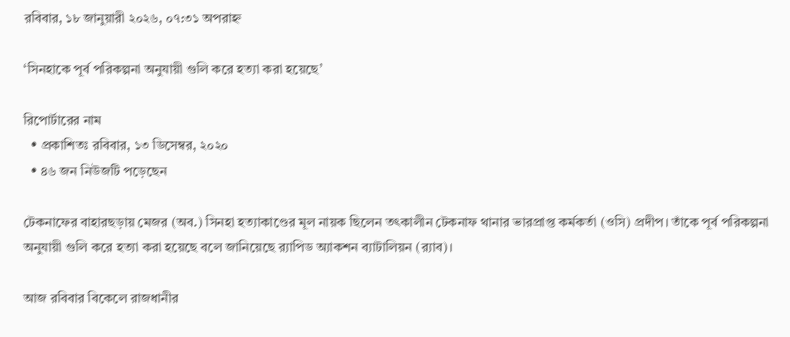রবিবার, ১৮ জানুয়ারী ২০২৬, ০৭:৩১ অপরাহ্ন

‘সিনহাকে পূর্ব পরিকল্পনা অনুযায়ী গুলি করে হত্যা করা হয়েছে’

রিপোর্টারের নাম
  • প্রকাশিতঃ রবিবার, ১৩ ডিসেম্বর, ২০২০
  • ৪৬ জন নিউজটি পড়েছেন

টেকনাফের বাহারছড়ায় মেজর (অব.) সিনহা হত্যাকাণ্ডের মূল নায়ক ছিলেন তৎকালীন টেকনাফ থানার ভারপ্রাপ্ত কর্মকর্তা (ওসি) প্রদীপ। তাঁকে পূর্ব পরিকল্পনা অনুযায়ী গুলি করে হত্যা করা হয়েছে বলে জানিয়েছে র‌্যাপিড অ্যাকশন ব্যাটালিয়ন (র‌্যাব)।

আজ রবিবার বিকেলে রাজধানীর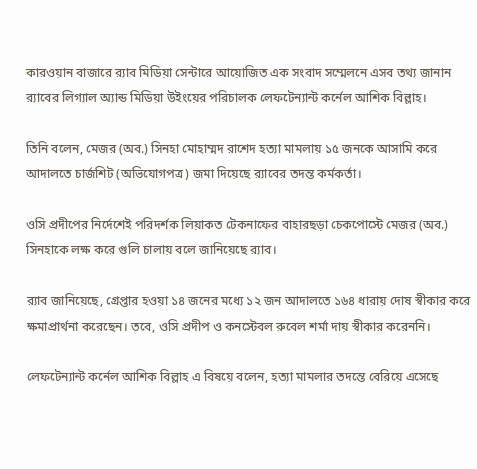কারওয়ান বাজারে র‌্যাব মিডিয়া সেন্টারে আয়োজিত এক সংবাদ সম্মেলনে এসব তথ্য জানান র‌্যাবের লিগ্যাল অ্যান্ড মিডিয়া উইংয়ের পরিচালক লেফটেন্যান্ট কর্নেল আশিক বিল্লাহ।

তিনি বলেন, মেজর (অব.) সিনহা মোহাম্মদ রাশেদ হত্যা মামলায় ১৫ জনকে আসামি করে আদালতে চার্জশিট (অভিযোগপত্র) জমা দিয়েছে র‌্যাবের তদন্ত কর্মকর্তা।

ওসি প্রদীপের নির্দেশেই পরিদর্শক লিয়াকত টেকনাফের বাহারছড়া চেকপোস্টে মেজর (অব.) সিনহাকে লক্ষ করে গুলি চালায় বলে জানিয়েছে র‌্যাব।

র‌্যাব জানিয়েছে, গ্রেপ্তার হওয়া ১৪ জনের মধ্যে ১২ জন আদালতে ১৬৪ ধারায় দোষ স্বীকার করে ক্ষমাপ্রার্থনা করেছেন। তবে, ওসি প্রদীপ ও কনস্টেবল রুবেল শর্মা দায় স্বীকার করেননি।

লেফটেন্যান্ট কর্নেল আশিক বিল্লাহ এ বিষয়ে বলেন, হত্যা মামলার তদন্তে বেরিয়ে এসেছে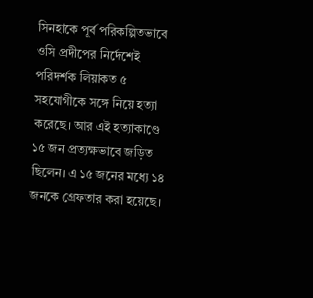সিনহাকে পূর্ব পরিকল্পিতভাবে ওসি প্রদীপের নির্দেশেই পরিদর্শক লিয়াকত ৫ সহযোগীকে সঙ্গে নিয়ে হত্যা করেছে। আর এই হত্যাকাণ্ডে ১৫ জন প্রত্যক্ষভাবে জড়িত ছিলেন। এ ১৫ জনের মধ্যে ১৪ জনকে গ্রেফতার করা হয়েছে।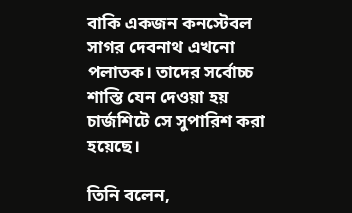বাকি একজন কনস্টেবল সাগর দেবনাথ এখনো পলাতক। তাদের সর্বোচ্চ শাস্তি যেন দেওয়া হয় চার্জশিটে সে সুপারিশ করা হয়েছে।

তিনি বলেন,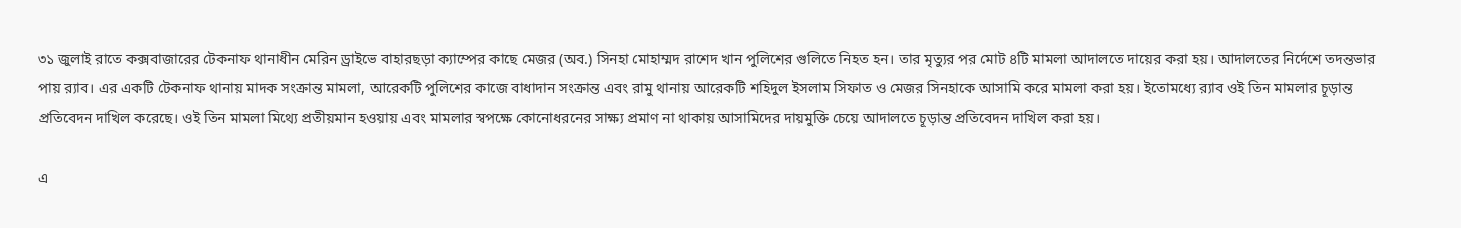৩১ জুলাই রাতে কক্সবাজারের টেকনাফ থানাধীন মেরিন ড্রাইভে বাহারছড়া ক্যাম্পের কাছে মেজর (অব.) সিনহা মোহাম্মদ রাশেদ খান পুলিশের গুলিতে নিহত হন। তার মৃত্যুর পর মোট ৪টি মামলা আদালতে দায়ের করা হয়। আদালতের নির্দেশে তদন্তভার পায় র‌্যাব। এর একটি টেকনাফ থানায় মাদক সংক্রান্ত মামলা, আরেকটি পুলিশের কাজে বাধাদান সংক্রান্ত এবং রামু থানায় আরেকটি শহিদুল ইসলাম সিফাত ও মেজর সিনহাকে আসামি করে মামলা করা হয়। ইতোমধ্যে র‌্যাব ওই তিন মামলার চূড়ান্ত প্রতিবেদন দাখিল করেছে। ওই তিন মামলা মিথ্যে প্রতীয়মান হওয়ায় এবং মামলার স্বপক্ষে কোনোধরনের সাক্ষ্য প্রমাণ না থাকায় আসামিদের দায়মুক্তি চেয়ে আদালতে চূড়ান্ত প্রতিবেদন দাখিল করা হয়।

এ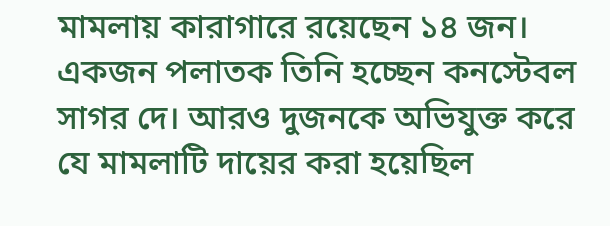মামলায় কারাগারে রয়েছেন ১৪ জন। একজন পলাতক তিনি হচ্ছেন কনস্টেবল সাগর দে। আরও দুজনকে অভিযুক্ত করে যে মামলাটি দায়ের করা হয়েছিল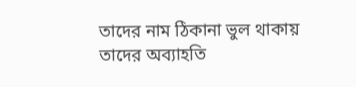তাদের নাম ঠিকানা ভুল থাকায় তাদের অব্যাহতি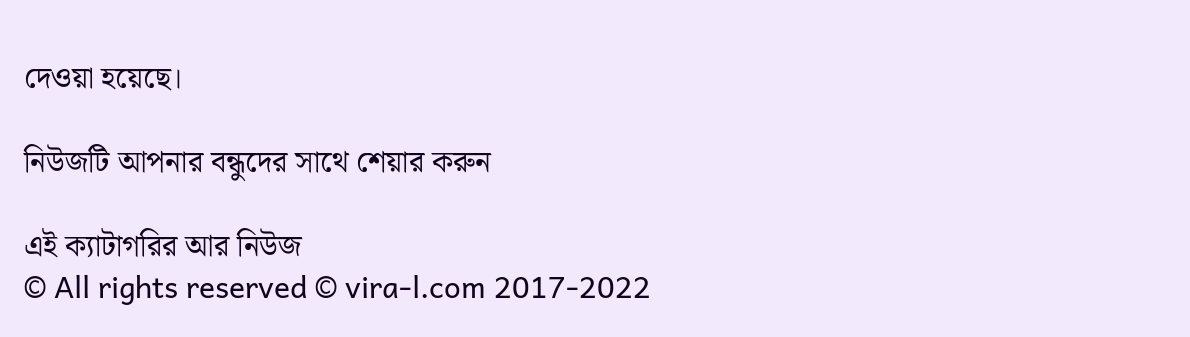দেওয়া হয়েছে।

নিউজটি আপনার বন্ধুদের সাথে শেয়ার করুন

এই ক্যাটাগরির আর নিউজ
© All rights reserved © vira-l.com 2017-2022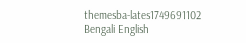themesba-lates1749691102
Bengali English